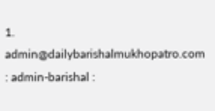1. admin@dailybarishalmukhopatro.com : admin-barishal :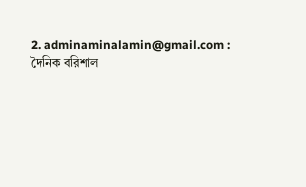2. adminaminalamin@gmail.com : দৈনিক বরিশাল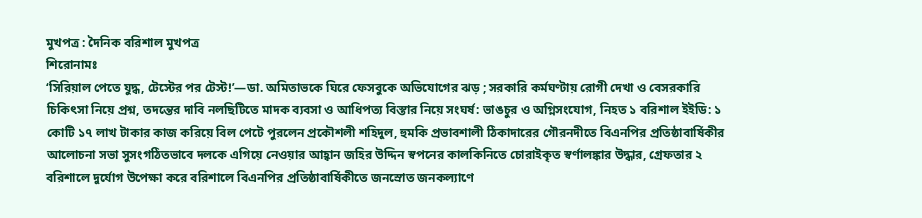মুখপত্র : দৈনিক বরিশাল মুখপত্র
শিরোনামঃ
‘সিরিয়াল পেতে যুদ্ধ, টেস্টের পর টেস্ট!’—ডা. অমিতাভকে ঘিরে ফেসবুকে অভিযোগের ঝড় ; সরকারি কর্মঘণ্টায় রোগী দেখা ও বেসরকারি চিকিৎসা নিয়ে প্রশ্ন, তদন্তের দাবি নলছিটিতে মাদক ব্যবসা ও আধিপত্য বিস্তার নিয়ে সংঘর্ষ: ভাঙচুর ও অগ্নিসংযোগ, নিহত ১ বরিশাল ইইডি: ১ কোটি ১৭ লাখ টাকার কাজ করিয়ে বিল পেটে পুরলেন প্রকৌশলী শহিদুল, হুমকি প্রভাবশালী ঠিকাদারের গৌরনদীতে বিএনপির প্রতিষ্ঠাবার্ষিকীর আলোচনা সভা সুসংগঠিতভাবে দলকে এগিয়ে নেওয়ার আহ্বান জহির উদ্দিন স্বপনের কালকিনিতে চোরাইকৃত স্বর্ণালঙ্কার উদ্ধার, গ্রেফতার ২ বরিশালে দুর্যোগ উপেক্ষা করে বরিশালে বিএনপির প্রতিষ্ঠাবার্ষিকীতে জনস্রোত জনকল্যাণে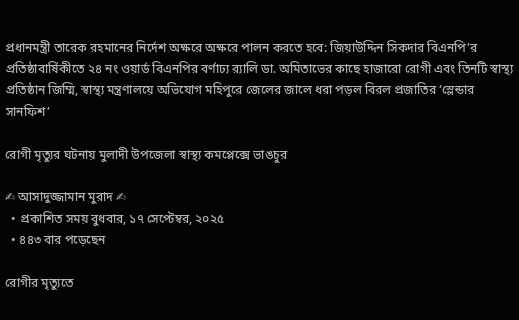প্রধানমন্ত্রী তারেক রহমানের নির্দেশ অক্ষরে অক্ষরে পালন করতে হবে: জিয়াউদ্দিন সিকদার বিএনপি’র প্রতিষ্ঠাবার্ষিকীতে ২৪ নং ওয়ার্ড বিএনপির বর্ণাঢ্য র‍্যালি ডা. অমিতাভের কাছে হাজারো রোগী এবং তিনটি স্বাস্থ্য প্রতিষ্ঠান জিম্মি, স্বাস্থ্য মন্ত্রণালয়ে অভিযোগ মহিপুরে জেলের জালে ধরা পড়ল বিরল প্রজাতির ‘স্লেন্ডার সানফিশ’

রোগী মৃত্যুর ঘটনায় মুলাদী উপজেলা স্বাস্থ্য কমপ্লেক্সে ভাঙচুর

✍ আসাদুজ্জামান মুরাদ ✍
  • প্রকাশিত সময় বুধবার, ১৭ সেপ্টেম্বর, ২০২৫
  • ৪৪৩ বার পড়েছেন

রোগীর মৃত্যুতে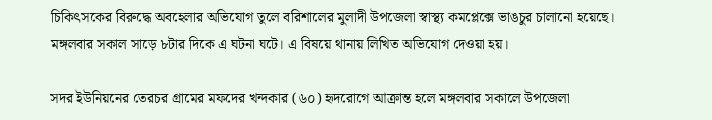চিকিৎসকের বিরুদ্ধে অবহেলার অভিযোগ তুলে বরিশালের মুলাদী উপজেলা স্বাস্থ্য কমপ্লেক্সে ভাঙচুর চালানো হয়েছে। মঙ্গলবার সকাল সাড়ে ৮টার দিকে এ ঘটনা ঘটে। এ বিষয়ে থানায় লিখিত অভিযোগ দেওয়া হয়।

সদর ইউনিয়নের তেরচর গ্রামের মফদের খন্দকার (৬০) হৃদরোগে আক্রান্ত হলে মঙ্গলবার সকালে উপজেলা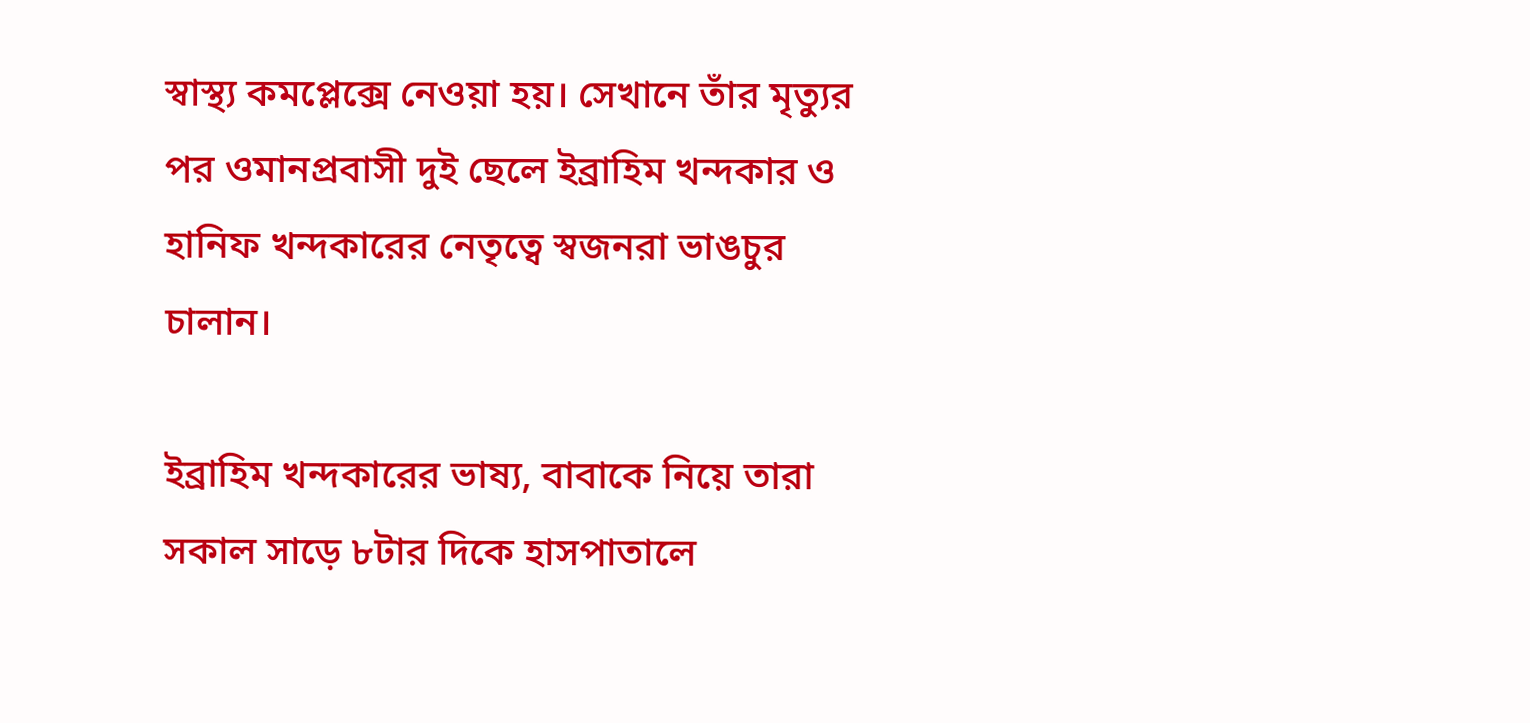স্বাস্থ্য কমপ্লেক্সে নেওয়া হয়। সেখানে তাঁর মৃত্যুর পর ওমানপ্রবাসী দুই ছেলে ইব্রাহিম খন্দকার ও হানিফ খন্দকারের নেতৃত্বে স্বজনরা ভাঙচুর চালান।

ইব্রাহিম খন্দকারের ভাষ্য, বাবাকে নিয়ে তারা সকাল সাড়ে ৮টার দিকে হাসপাতালে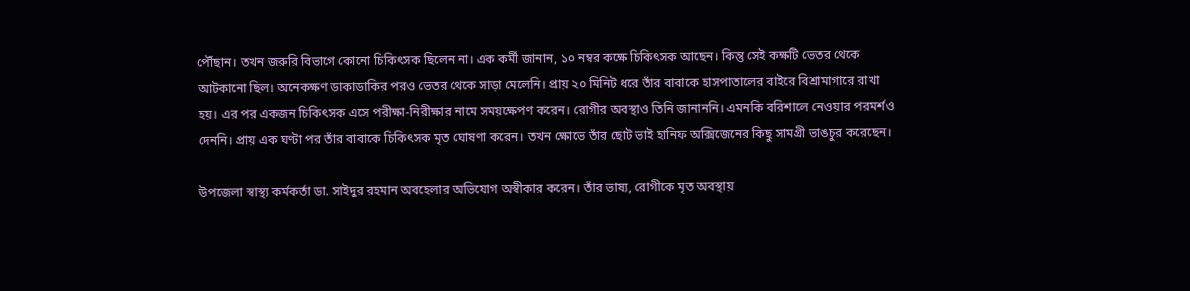পৌঁছান। তখন জরুরি বিভাগে কোনো চিকিৎসক ছিলেন না। এক কর্মী জানান, ১০ নম্বর কক্ষে চিকিৎসক আছেন। কিন্তু সেই কক্ষটি ভেতর থেকে আটকানো ছিল। অনেকক্ষণ ডাকাডাকির পরও ভেতর থেকে সাড়া মেলেনি। প্রায় ২০ মিনিট ধরে তাঁর বাবাকে হাসপাতালের বাইরে বিশ্রামাগারে রাখা হয়। এর পর একজন চিকিৎসক এসে পরীক্ষা-নিরীক্ষার নামে সময়ক্ষেপণ করেন। রোগীর অবস্থাও তিনি জানাননি। এমনকি বরিশালে নেওয়ার পরমর্শও দেননি। প্রায় এক ঘণ্টা পর তাঁর বাবাকে চিকিৎসক মৃত ঘোষণা করেন। তখন ক্ষোভে তাঁর ছোট ভাই হানিফ অক্সিজেনের কিছু সামগ্রী ভাঙচুর করেছেন।

উপজেলা স্বাস্থ্য কর্মকর্তা ডা. সাইদুর রহমান অবহেলার অভিযোগ অস্বীকার করেন। তাঁর ভাষ্য, রোগীকে মৃত অবস্থায়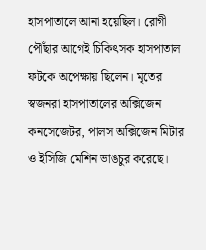হাসপাতালে আনা হয়েছিল। রোগী পৌঁছার আগেই চিকিৎসক হাসপাতাল ফটকে অপেক্ষায় ছিলেন। মৃতের স্বজনরা হাসপাতালের অক্সিজেন কনসেজেটর, পালস অক্সিজেন মিটার ও ইসিজি মেশিন ভাঙচুর করেছে।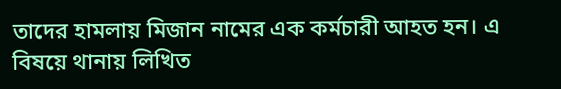তাদের হামলায় মিজান নামের এক কর্মচারী আহত হন। এ বিষয়ে থানায় লিখিত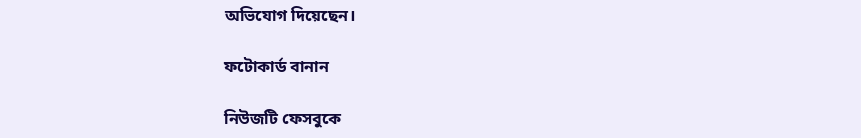অভিযোগ দিয়েছেন।

ফটোকার্ড বানান

নিউজটি ফেসবুকে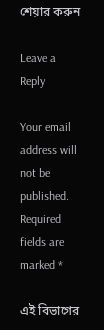শেয়ার করুন

Leave a Reply

Your email address will not be published. Required fields are marked *

এই বিভাগের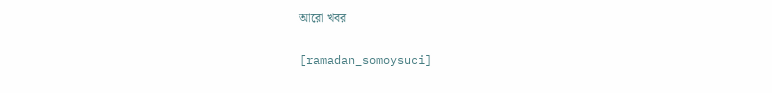আরো খবর

[ramadan_somoysuci]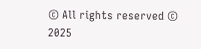© All rights reserved © 2025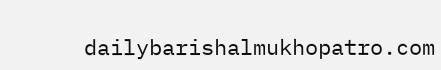dailybarishalmukhopatro.com